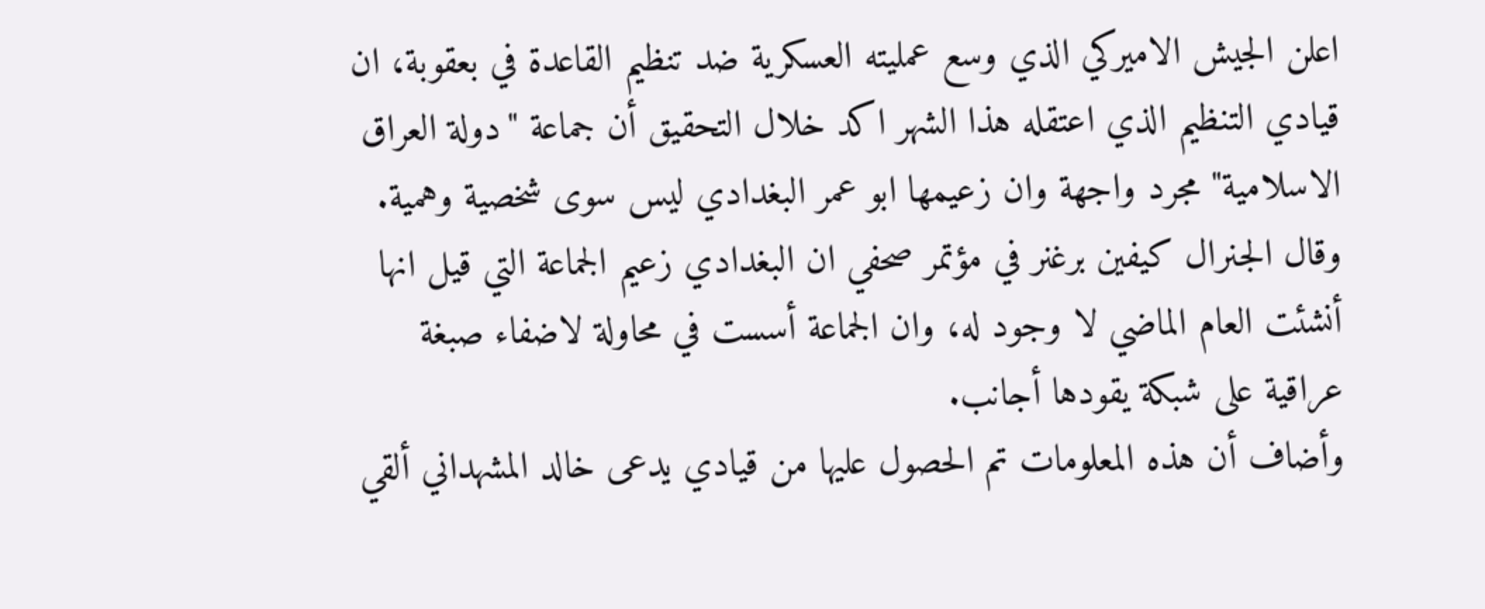اعلن الجيش الاميركي الذي وسع عمليته العسكرية ضد تنظيم القاعدة في بعقوبة، ان قيادي التنظيم الذي اعتقله هذا الشهر اكد خلال التحقيق أن جماعة "دولة العراق الاسلامية" مجرد واجهة وان زعيمها ابو عمر البغدادي ليس سوى شخصية وهمية.
وقال الجنرال كيفين برغنر في مؤتمر صحفي ان البغدادي زعيم الجماعة التي قيل انها أنشئت العام الماضي لا وجود له، وان الجماعة أسست في محاولة لاضفاء صبغة عراقية على شبكة يقودها أجانب.
وأضاف أن هذه المعلومات تم الحصول عليها من قيادي يدعى خالد المشهداني ألقي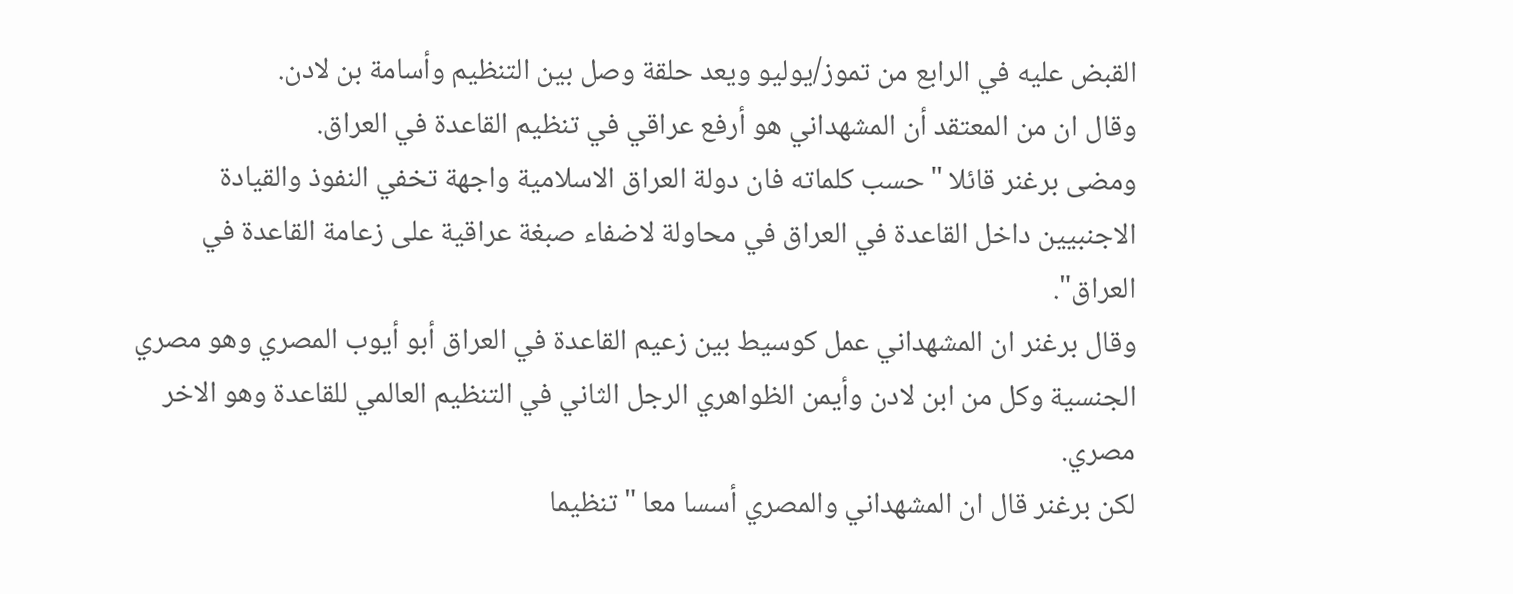القبض عليه في الرابع من تموز/يوليو ويعد حلقة وصل بين التنظيم وأسامة بن لادن.
وقال ان من المعتقد أن المشهداني هو أرفع عراقي في تنظيم القاعدة في العراق.
ومضى برغنر قائلا "حسب كلماته فان دولة العراق الاسلامية واجهة تخفي النفوذ والقيادة الاجنبيين داخل القاعدة في العراق في محاولة لاضفاء صبغة عراقية على زعامة القاعدة في العراق".
وقال برغنر ان المشهداني عمل كوسيط بين زعيم القاعدة في العراق أبو أيوب المصري وهو مصري الجنسية وكل من ابن لادن وأيمن الظواهري الرجل الثاني في التنظيم العالمي للقاعدة وهو الاخر مصري.
لكن برغنر قال ان المشهداني والمصري أسسا معا "تنظيما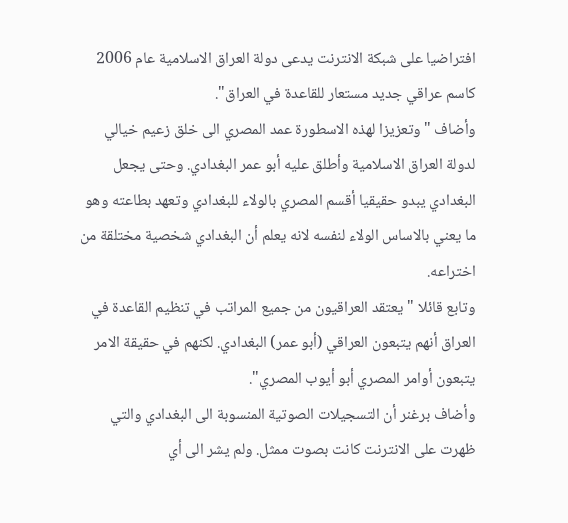افتراضيا على شبكة الانترنت يدعى دولة العراق الاسلامية عام 2006 كاسم عراقي جديد مستعار للقاعدة في العراق".
وأضاف "وتعزيزا لهذه الاسطورة عمد المصري الى خلق زعيم خيالي لدولة العراق الاسلامية وأطلق عليه أبو عمر البغدادي. وحتى يجعل البغدادي يبدو حقيقيا أقسم المصري بالولاء للبغدادي وتعهد بطاعته وهو ما يعني بالاساس الولاء لنفسه لانه يعلم أن البغدادي شخصية مختلقة من اختراعه.
وتابع قائلا "يعتقد العراقيون من جميع المراتب في تنظيم القاعدة في العراق أنهم يتبعون العراقي (أبو عمر) البغدادي. لكنهم في حقيقة الامر يتبعون أوامر المصري أبو أيوب المصري".
وأضاف برغنر أن التسجيلات الصوتية المنسوبة الى البغدادي والتي ظهرت على الانترنت كانت بصوت ممثل. ولم يشر الى أي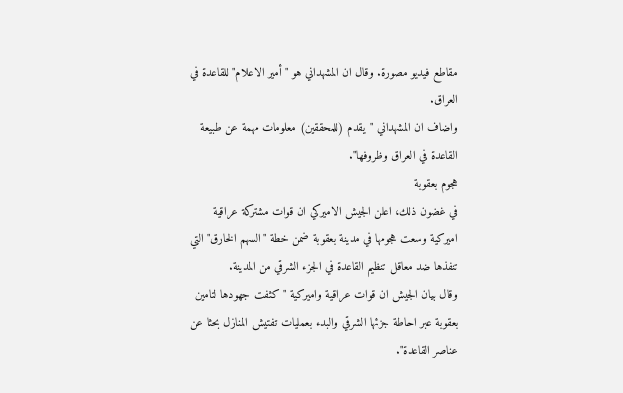مقاطع فيديو مصورة. وقال ان المشهداني هو "أمير الاعلام" للقاعدة في العراق.
واضاف ان المشهداني "يقدم (للمحققين) معلومات مهمة عن طبيعة القاعدة في العراق وظروفها".
هجوم بعقوبة
في غضون ذلك، اعلن الجيش الاميركي ان قوات مشتركة عراقية اميركية وسعت هجومها في مدينة بعقوبة ضمن خطة "السهم الخارق" التي تنفذها ضد معاقل تنظيم القاعدة في الجزء الشرقي من المدينة.
وقال بيان الجيش ان قوات عراقية واميركية "كثفت جهودها لتامين بعقوبة عبر احاطة جزئها الشرقي والبدء بعمليات تفتيش المنازل بحثا عن عناصر القاعدة".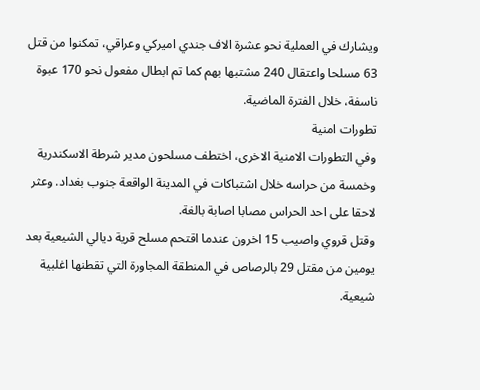ويشارك في العملية نحو عشرة الاف جندي اميركي وعراقي، تمكنوا من قتل 63 مسلحا واعتقال 240 مشتبها بهم كما تم ابطال مفعول نحو 170 عبوة ناسفة، خلال الفترة الماضية.
تطورات امنية
وفي التطورات الامنية الاخرى، اختطف مسلحون مدير شرطة الاسكندرية وخمسة من حراسه خلال اشتباكات في المدينة الواقعة جنوب بغداد. وعثر لاحقا على احد الحراس مصابا اصابة بالغة.
وقتل قروي واصيب 15 اخرون عندما اقتحم مسلح قرية ديالي الشيعية بعد يومين من مقتل 29 بالرصاص في المنطقة المجاورة التي تقطنها اغلبية شيعية.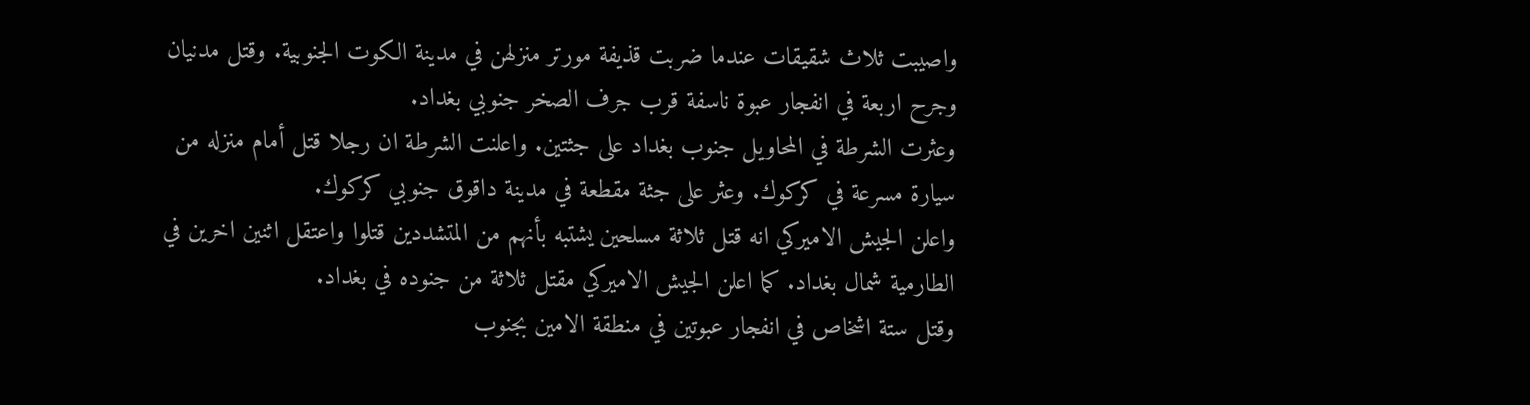واصيبت ثلاث شقيقات عندما ضربت قذيفة مورتر منزلهن في مدينة الكوت الجنوبية. وقتل مدنيان وجرح اربعة في انفجار عبوة ناسفة قرب جرف الصخر جنوبي بغداد.
وعثرت الشرطة في المحاويل جنوب بغداد على جثتين. واعلنت الشرطة ان رجلا قتل أمام منزله من سيارة مسرعة في كركوك. وعثر على جثة مقطعة في مدينة داقوق جنوبي كركوك.
واعلن الجيش الاميركي انه قتل ثلاثة مسلحين يشتبه بأنهم من المتشددين قتلوا واعتقل اثنين اخرين في الطارمية شمال بغداد. كما اعلن الجيش الاميركي مقتل ثلاثة من جنوده في بغداد.
وقتل ستة اشخاص في انفجار عبوتين في منطقة الامين بجنوب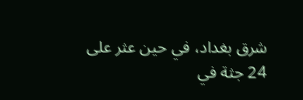شرق بغداد، في حين عثر على 24 جثة في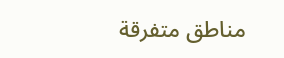مناطق متفرقة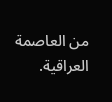من العاصمة العراقية.